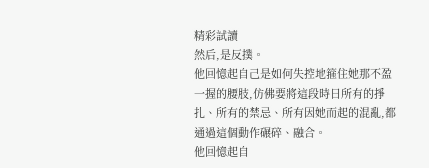精彩試讀
然后,是反撲。
他回憶起自己是如何失控地箍住她那不盈一握的腰肢,仿佛要將這段時日所有的掙扎、所有的禁忌、所有因她而起的混亂,都通過這個動作碾碎、融合。
他回憶起自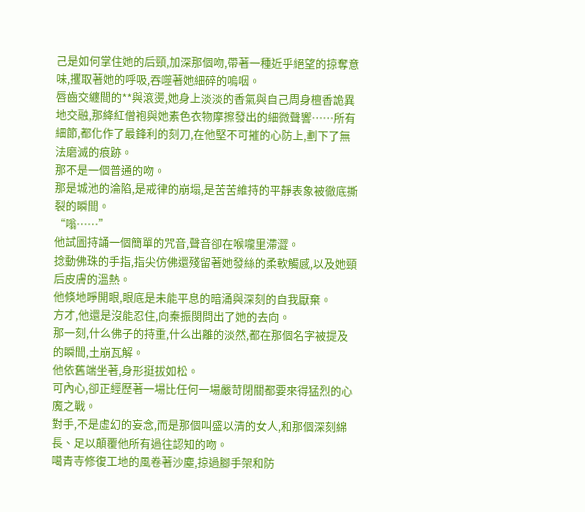己是如何掌住她的后頸,加深那個吻,帶著一種近乎絕望的掠奪意味,攫取著她的呼吸,吞噬著她細碎的嗚咽。
唇齒交纏間的**與滾燙,她身上淡淡的香氣與自己周身檀香詭異地交融,那絳紅僧袍與她素色衣物摩擦發出的細微聲響……所有細節,都化作了最鋒利的刻刀,在他堅不可摧的心防上,劃下了無法磨滅的痕跡。
那不是一個普通的吻。
那是城池的淪陷,是戒律的崩塌,是苦苦維持的平靜表象被徹底撕裂的瞬間。
“嗡……”
他試圖持誦一個簡單的咒音,聲音卻在喉嚨里滯澀。
捻動佛珠的手指,指尖仿佛還殘留著她發絲的柔軟觸感,以及她頸后皮膚的溫熱。
他倏地睜開眼,眼底是未能平息的暗涌與深刻的自我厭棄。
方才,他還是沒能忍住,向秦振閔問出了她的去向。
那一刻,什么佛子的持重,什么出離的淡然,都在那個名字被提及的瞬間,土崩瓦解。
他依舊端坐著,身形挺拔如松。
可內心,卻正經歷著一場比任何一場嚴苛閉關都要來得猛烈的心魔之戰。
對手,不是虛幻的妄念,而是那個叫盛以清的女人,和那個深刻綿長、足以顛覆他所有過往認知的吻。
噶青寺修復工地的風卷著沙塵,掠過腳手架和防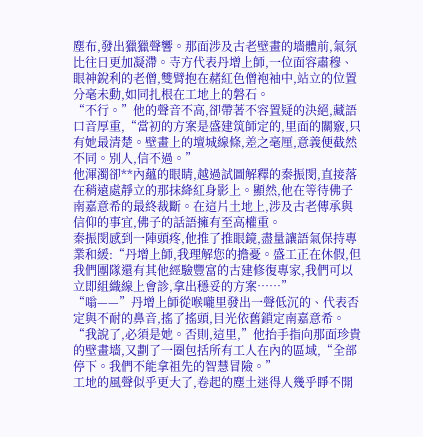塵布,發出獵獵聲響。那面涉及古老壁畫的墻體前,氣氛比往日更加凝滯。寺方代表丹增上師,一位面容肅穆、眼神銳利的老僧,雙臂抱在赭紅色僧袍袖中,站立的位置分毫未動,如同扎根在工地上的磐石。
“不行。”他的聲音不高,卻帶著不容置疑的決絕,藏語口音厚重,“當初的方案是盛建筑師定的,里面的關竅,只有她最清楚。壁畫上的壇城線條,差之毫厘,意義便截然不同。別人,信不過。”
他渾濁卻**內蘊的眼睛,越過試圖解釋的秦振閔,直接落在稍遠處靜立的那抹絳紅身影上。顯然,他在等待佛子南嘉意希的最終裁斷。在這片土地上,涉及古老傳承與信仰的事宜,佛子的話語擁有至高權重。
秦振閔感到一陣頭疼,他推了推眼鏡,盡量讓語氣保持專業和緩:“丹增上師,我理解您的擔憂。盛工正在休假,但我們團隊還有其他經驗豐富的古建修復專家,我們可以立即組織線上會診,拿出穩妥的方案……”
“嗡——”丹增上師從喉嚨里發出一聲低沉的、代表否定與不耐的鼻音,搖了搖頭,目光依舊鎖定南嘉意希。“我說了,必須是她。否則,這里,”他抬手指向那面珍貴的壁畫墻,又劃了一圈包括所有工人在內的區域,“全部停下。我們不能拿祖先的智慧冒險。”
工地的風聲似乎更大了,卷起的塵土迷得人幾乎睜不開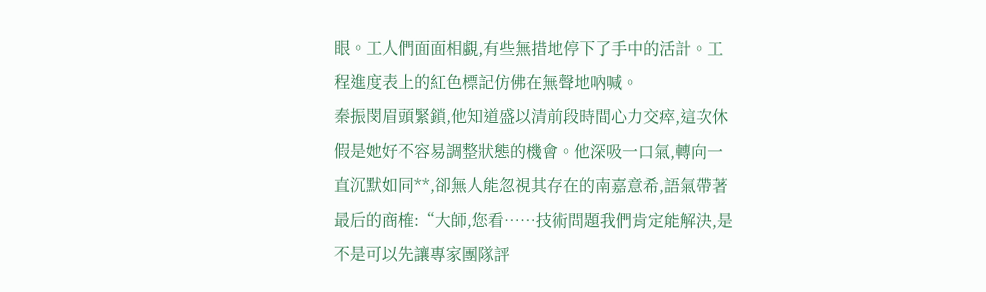眼。工人們面面相覷,有些無措地停下了手中的活計。工程進度表上的紅色標記仿佛在無聲地吶喊。
秦振閔眉頭緊鎖,他知道盛以清前段時間心力交瘁,這次休假是她好不容易調整狀態的機會。他深吸一口氣,轉向一直沉默如同**,卻無人能忽視其存在的南嘉意希,語氣帶著最后的商榷:“大師,您看……技術問題我們肯定能解決,是不是可以先讓專家團隊評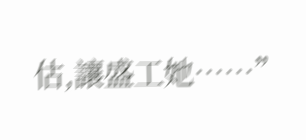估,讓盛工她……”